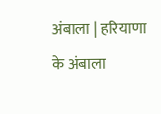अंबाला | हरियाणा के अंबाला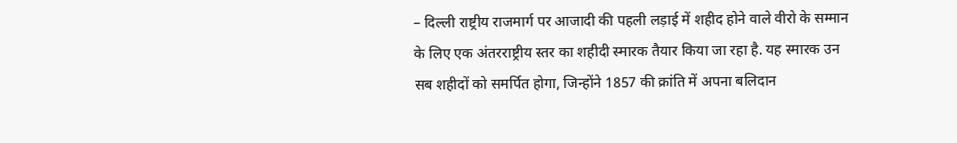– दिल्ली राष्ट्रीय राजमार्ग पर आजादी की पहली लड़ाई में शहीद होने वाले वीरो के सम्मान के लिए एक अंतरराष्ट्रीय स्तर का शहीदी स्मारक तैयार किया जा रहा है. यह स्मारक उन सब शहीदों को समर्पित होगा, जिन्होंने 1857 की क्रांति में अपना बलिदान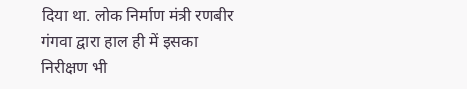दिया था. लोक निर्माण मंत्री रणबीर गंगवा द्वारा हाल ही में इसका निरीक्षण भी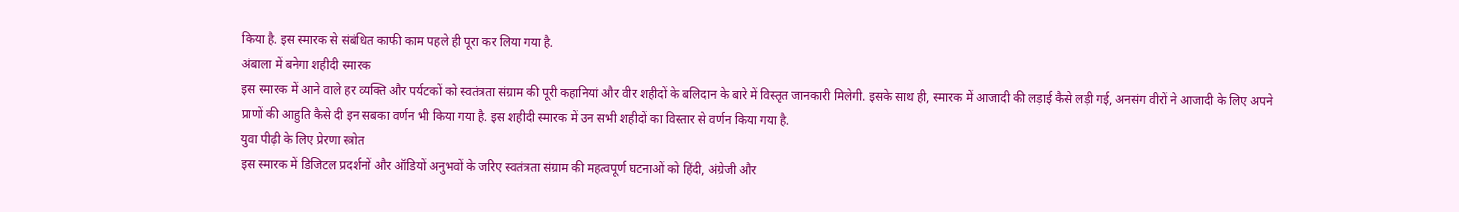किया है. इस स्मारक से संबंधित काफी काम पहले ही पूरा कर लिया गया है.
अंबाला में बनेगा शहीदी स्मारक
इस स्मारक में आने वाले हर व्यक्ति और पर्यटकों को स्वतंत्रता संग्राम की पूरी कहानियां और वीर शहीदों के बलिदान के बारे में विस्तृत जानकारी मिलेगी. इसके साथ ही, स्मारक में आजादी की लड़ाई कैसे लड़ी गई, अनसंग वीरों ने आजादी के लिए अपने प्राणों की आहुति कैसे दी इन सबका वर्णन भी किया गया है. इस शहीदी स्मारक में उन सभी शहीदों का विस्तार से वर्णन किया गया है.
युवा पीढ़ी के लिए प्रेरणा स्त्रोत
इस स्मारक में डिजिटल प्रदर्शनों और ऑडियों अनुभवों के जरिए स्वतंत्रता संग्राम की महत्वपूर्ण घटनाओं को हिंदी, अंग्रेजी और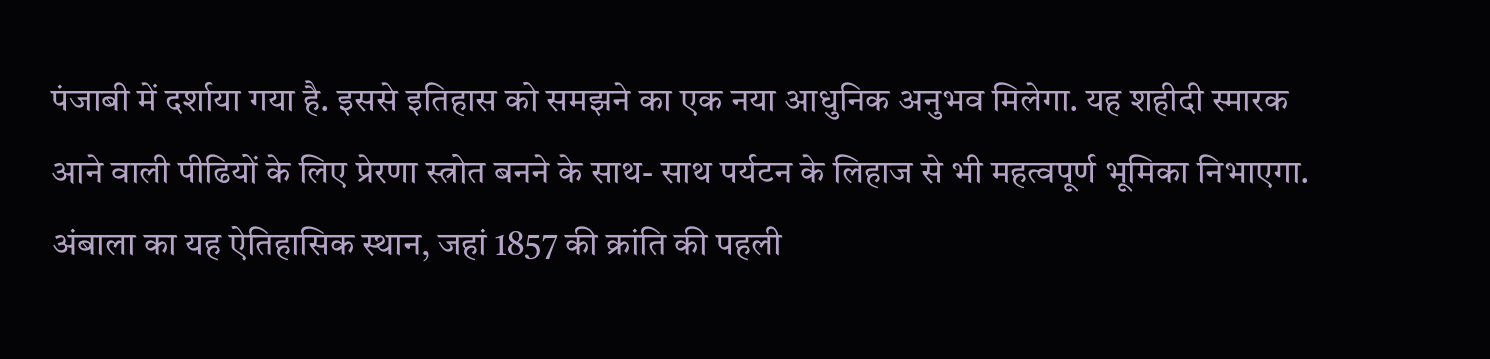पंजाबी में दर्शाया गया है. इससे इतिहास को समझने का एक नया आधुनिक अनुभव मिलेगा. यह शहीदी स्मारक आने वाली पीढियों के लिए प्रेरणा स्त्रोत बनने के साथ- साथ पर्यटन के लिहाज से भी महत्वपूर्ण भूमिका निभाएगा. अंबाला का यह ऐतिहासिक स्थान, जहां 1857 की क्रांति की पहली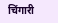चिंगारी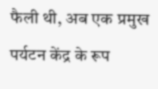फैली थी, अब एक प्रमुख पर्यटन केंद्र के रूप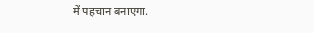में पहचान बनाएगा.